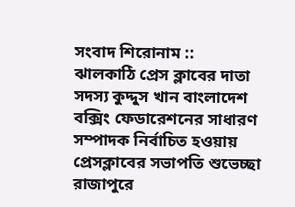সংবাদ শিরোনাম ::
ঝালকাঠি প্রেস ক্লাবের দাতা সদস্য কুদ্দুস খান বাংলাদেশ বক্সিং ফেডারেশনের সাধারণ সম্পাদক নির্বাচিত হওয়ায় প্রেসক্লাবের সভাপতি শুভেচ্ছা রাজাপুরে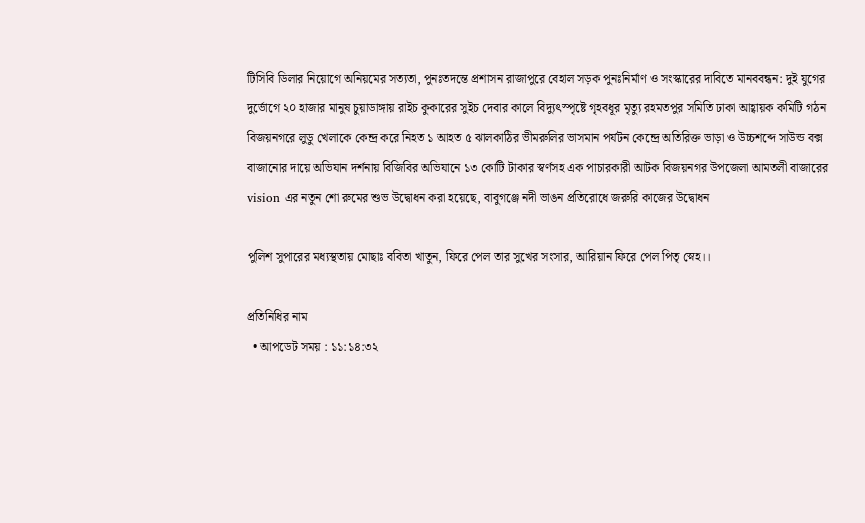টিসিবি ডিলার নিয়োগে অনিয়মের সত্যতা, পুনঃতদন্তে প্রশাসন রাজাপুরে বেহাল সড়ক পুনঃনির্মাণ ও সংস্কারের দাবিতে মানববন্ধন: দুই যুগের দুর্ভোগে ২০ হাজার মানুষ চুয়াডাঙ্গায় রাইচ কুকারের সুইচ দেবার কালে বিদ্যুৎস্পৃষ্টে গৃহবধূর মৃত্যু রহমতপুর সমিতি ঢাকা আহ্বায়ক কমিটি গঠন বিজয়নগরে লুডু খেলাকে কেন্দ্র করে নিহত ১ আহত ৫ ঝালকাঠির ভীমরুলির ভাসমান পর্যটন কেন্দ্রে অতিরিক্ত ভাড়া ও উচ্চশব্দে সাউন্ড বক্স বাজানোর দায়ে অভিযান দর্শনায় বিজিবির অভিযানে ১৩ কোটি টাকার স্বর্ণসহ এক পাচারকারী আটক বিজয়নগর উপজেলা আমতলী বাজারের vision এর নতুন শো রুমের শুভ উদ্বোধন করা হয়েছে, বাবুগঞ্জে নদী ভাঙন প্রতিরোধে জরুরি কাজের উদ্বোধন

পুলিশ সুপারের মধ্যস্থতায় মোছাঃ ববিতা খাতুন, ফিরে পেল তার সুখের সংসার, আরিয়ান ফিরে পেল পিতৃ স্নেহ।।

প্রতিনিধির নাম
  • আপডেট সময় : ১১:১৪:৩২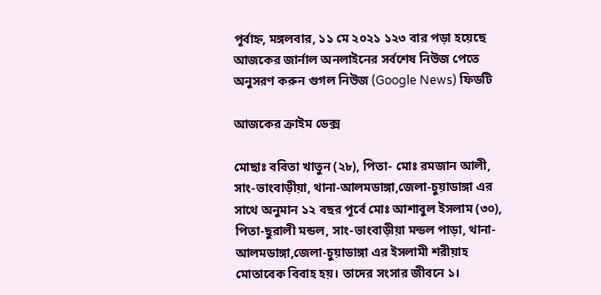পূর্বাহ্ন, মঙ্গলবার, ১১ মে ২০২১ ১২৩ বার পড়া হয়েছে
আজকের জার্নাল অনলাইনের সর্বশেষ নিউজ পেতে অনুসরণ করুন গুগল নিউজ (Google News) ফিডটি

আজকের ক্রাইম ডেক্স

মোছাঃ ববিতা খাতুন (২৮), পিতা- মোঃ রমজান আলী, সাং-ভাংবাড়ীয়া, থানা-আলমডাঙ্গা,জেলা-চুয়াডাঙ্গা এর সাথে অনুমান ১২ বছর পূর্বে মোঃ আশাবুল ইসলাম (৩০), পিতা-ছুরালী মন্ডল, সাং-ভাংবাড়ীয়া মন্ডল পাড়া, থানা-আলমডাঙ্গা,জেলা-চুয়াডাঙ্গা এর ইসলামী শরীয়াহ মোতাবেক বিবাহ হয়। তাদের সংসার জীবনে ১।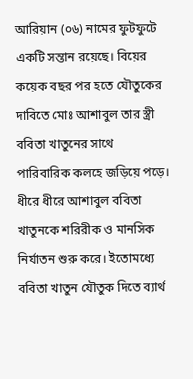আরিয়ান (০৬) নামের ফুটফুটে একটি সন্তান রয়েছে। বিয়ের কয়েক বছর পর হতে যৌতুকের দাবিতে মোঃ আশাবুল তার স্ত্রী ববিতা খাতুনের সাথে পারিবারিক কলহে জড়িয়ে পড়ে। ধীরে ধীরে আশাবুল ববিতা খাতুনকে শরিরীক ও মানসিক নির্যাতন শুরু করে। ইতোমধ্যে ববিতা খাতুন যৌতুক দিতে ব্যার্থ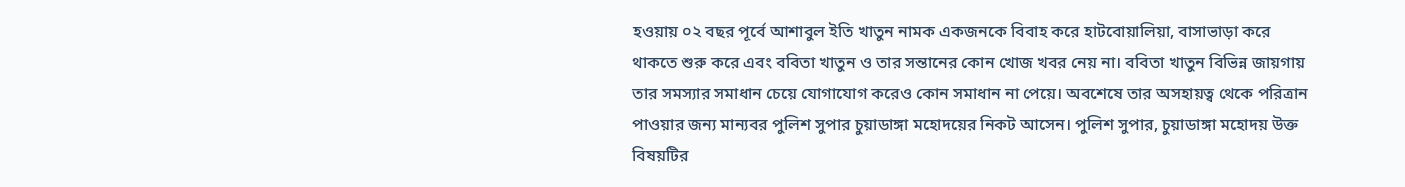হওয়ায় ০২ বছর পূর্বে আশাবুল ইতি খাতুন নামক একজনকে বিবাহ করে হাটবোয়ালিয়া, বাসাভাড়া করে থাকতে শুরু করে এবং ববিতা খাতুন ও তার সন্তানের কোন খোজ খবর নেয় না। ববিতা খাতুন বিভিন্ন জায়গায় তার সমস্যার সমাধান চেয়ে যোগাযোগ করেও কোন সমাধান না পেয়ে। অবশেষে তার অসহায়ত্ব থেকে পরিত্রান পাওয়ার জন্য মান্যবর পুলিশ সুপার চুয়াডাঙ্গা মহোদয়ের নিকট আসেন। পুলিশ সুপার, চুয়াডাঙ্গা মহোদয় উক্ত বিষয়টির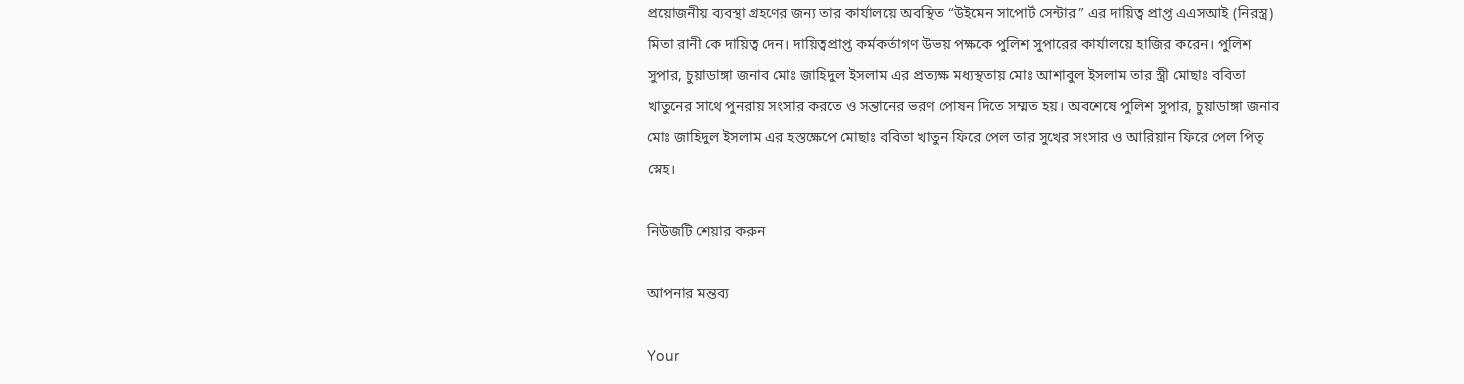প্রয়োজনীয় ব্যবস্থা গ্রহণের জন্য তার কার্যালয়ে অবস্থিত “উইমেন সাপোর্ট সেন্টার” এর দায়িত্ব প্রাপ্ত এএসআই (নিরস্ত্র) মিতা রানী কে দায়িত্ব দেন। দায়িত্বপ্রাপ্ত কর্মকর্তাগণ উভয় পক্ষকে পুলিশ সুপারের কার্যালয়ে হাজির করেন। পুলিশ সুপার, চুয়াডাঙ্গা জনাব মোঃ জাহিদুল ইসলাম এর প্রত্যক্ষ মধ্যস্থতায় মোঃ আশাবুল ইসলাম তার স্ত্রী মোছাঃ ববিতা খাতুনের সাথে পুনরায় সংসার করতে ও সন্তানের ভরণ পোষন দিতে সম্মত হয়। অবশেষে পুলিশ সুপার, চুয়াডাঙ্গা জনাব মোঃ জাহিদুল ইসলাম এর হস্তক্ষেপে মোছাঃ ববিতা খাতুন ফিরে পেল তার সুখের সংসার ও আরিয়ান ফিরে পেল পিতৃ স্নেহ।

নিউজটি শেয়ার করুন

আপনার মন্তব্য

Your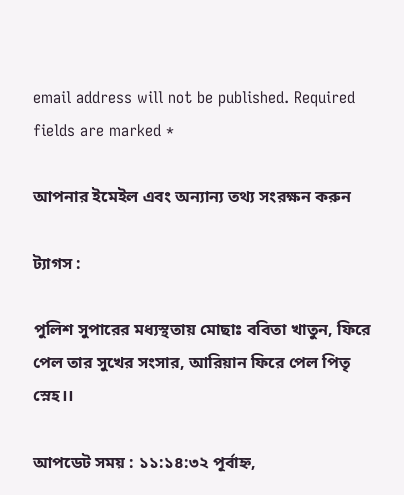email address will not be published. Required fields are marked *

আপনার ইমেইল এবং অন্যান্য তথ্য সংরক্ষন করুন

ট্যাগস :

পুলিশ সুপারের মধ্যস্থতায় মোছাঃ ববিতা খাতুন, ফিরে পেল তার সুখের সংসার, আরিয়ান ফিরে পেল পিতৃ স্নেহ।।

আপডেট সময় : ১১:১৪:৩২ পূর্বাহ্ন,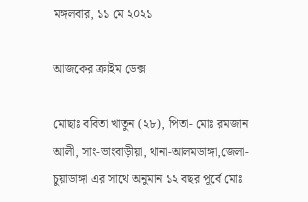মঙ্গলবার, ১১ মে ২০২১

আজকের ক্রাইম ডেক্স

মোছাঃ ববিতা খাতুন (২৮), পিতা- মোঃ রমজান আলী, সাং-ভাংবাড়ীয়া, থানা-আলমডাঙ্গা,জেলা-চুয়াডাঙ্গা এর সাথে অনুমান ১২ বছর পূর্বে মোঃ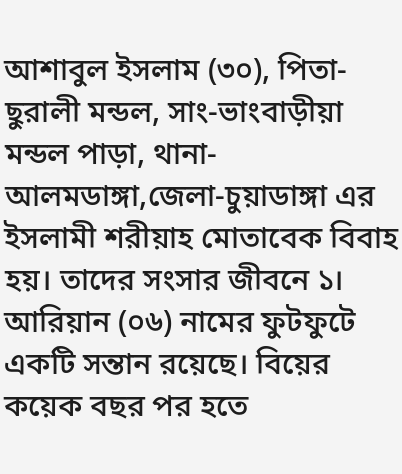আশাবুল ইসলাম (৩০), পিতা-ছুরালী মন্ডল, সাং-ভাংবাড়ীয়া মন্ডল পাড়া, থানা-আলমডাঙ্গা,জেলা-চুয়াডাঙ্গা এর ইসলামী শরীয়াহ মোতাবেক বিবাহ হয়। তাদের সংসার জীবনে ১। আরিয়ান (০৬) নামের ফুটফুটে একটি সন্তান রয়েছে। বিয়ের কয়েক বছর পর হতে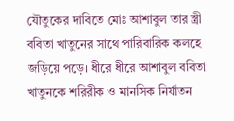যৌতুকের দাবিতে মোঃ আশাবুল তার স্ত্রী ববিতা খাতুনের সাথে পারিবারিক কলহে জড়িয়ে পড়ে। ধীরে ধীরে আশাবুল ববিতা খাতুনকে শরিরীক ও মানসিক নির্যাতন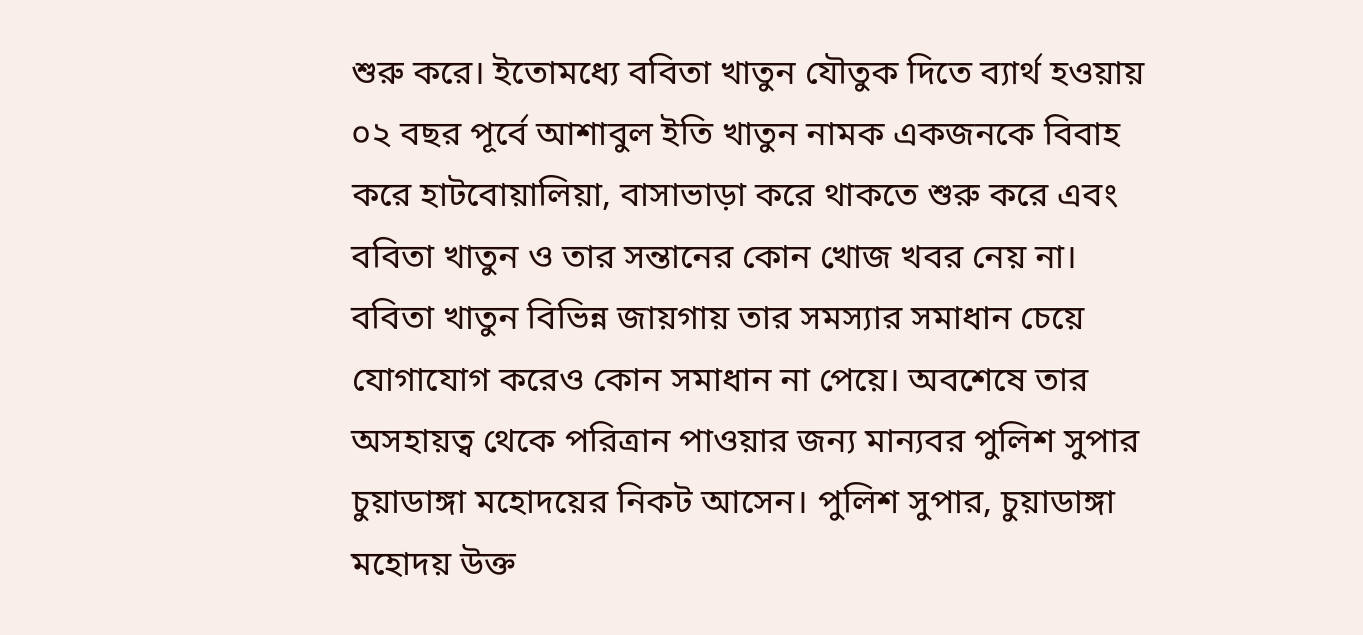শুরু করে। ইতোমধ্যে ববিতা খাতুন যৌতুক দিতে ব্যার্থ হওয়ায় ০২ বছর পূর্বে আশাবুল ইতি খাতুন নামক একজনকে বিবাহ করে হাটবোয়ালিয়া, বাসাভাড়া করে থাকতে শুরু করে এবং ববিতা খাতুন ও তার সন্তানের কোন খোজ খবর নেয় না। ববিতা খাতুন বিভিন্ন জায়গায় তার সমস্যার সমাধান চেয়ে যোগাযোগ করেও কোন সমাধান না পেয়ে। অবশেষে তার অসহায়ত্ব থেকে পরিত্রান পাওয়ার জন্য মান্যবর পুলিশ সুপার চুয়াডাঙ্গা মহোদয়ের নিকট আসেন। পুলিশ সুপার, চুয়াডাঙ্গা মহোদয় উক্ত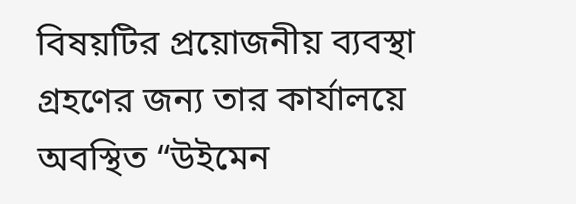বিষয়টির প্রয়োজনীয় ব্যবস্থা গ্রহণের জন্য তার কার্যালয়ে অবস্থিত “উইমেন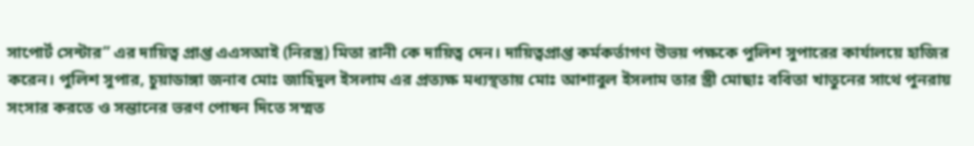সাপোর্ট সেন্টার” এর দায়িত্ব প্রাপ্ত এএসআই (নিরস্ত্র) মিতা রানী কে দায়িত্ব দেন। দায়িত্বপ্রাপ্ত কর্মকর্তাগণ উভয় পক্ষকে পুলিশ সুপারের কার্যালয়ে হাজির করেন। পুলিশ সুপার, চুয়াডাঙ্গা জনাব মোঃ জাহিদুল ইসলাম এর প্রত্যক্ষ মধ্যস্থতায় মোঃ আশাবুল ইসলাম তার স্ত্রী মোছাঃ ববিতা খাতুনের সাথে পুনরায় সংসার করতে ও সন্তানের ভরণ পোষন দিতে সম্মত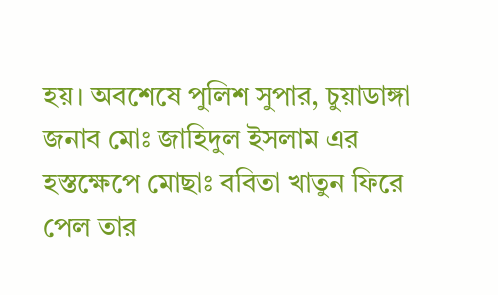হয়। অবশেষে পুলিশ সুপার, চুয়াডাঙ্গা জনাব মোঃ জাহিদুল ইসলাম এর হস্তক্ষেপে মোছাঃ ববিতা খাতুন ফিরে পেল তার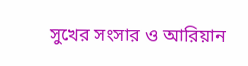সুখের সংসার ও আরিয়ান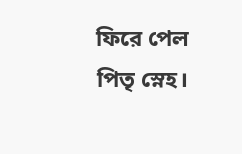ফিরে পেল পিতৃ স্নেহ।